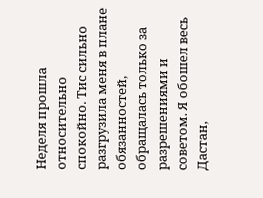Неделя прошла относительно спокойно. Тис сильно разгрузила меня в плане обязанностей, обращалась только за разрешениями и советом. Я обошел весь Дастан,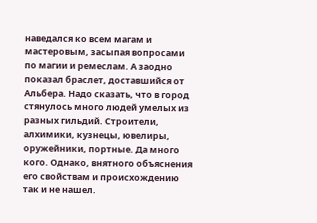наведался ко всем магам и мастеровым, засыпая вопросами по магии и ремеслам. А заодно показал браслет, доставшийся от Альбера. Надо сказать, что в город стянулось много людей умелых из разных гильдий. Строители, алхимики, кузнецы, ювелиры, оружейники, портные. Да много кого. Однако, внятного объяснения его свойствам и происхождению так и не нашел.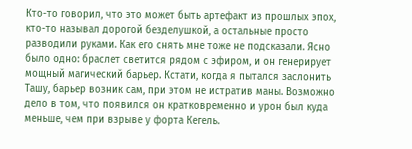Кто-то говорил, что это может быть артефакт из прошлых эпох, кто-то называл дорогой безделушкой, а остальные просто разводили руками. Как его снять мне тоже не подсказали. Ясно было одно: браслет светится рядом с эфиром, и он генерирует мощный магический барьер. Кстати, когда я пытался заслонить Ташу, барьер возник сам, при этом не истратив маны. Возможно дело в том, что появился он кратковременно и урон был куда меньше, чем при взрыве у форта Кегель.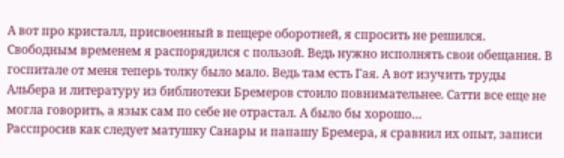А вот про кристалл, присвоенный в пещере оборотней, я спросить не решился.
Свободным временем я распорядился с пользой. Ведь нужно исполнять свои обещания. В госпитале от меня теперь толку было мало. Ведь там есть Гая. А вот изучить труды Альбера и литературу из библиотеки Бремеров стоило повнимательнее. Сатти все еще не могла говорить, а язык сам по себе не отрастал. А было бы хорошо…
Расспросив как следует матушку Санары и папашу Бремера, я сравнил их опыт, записи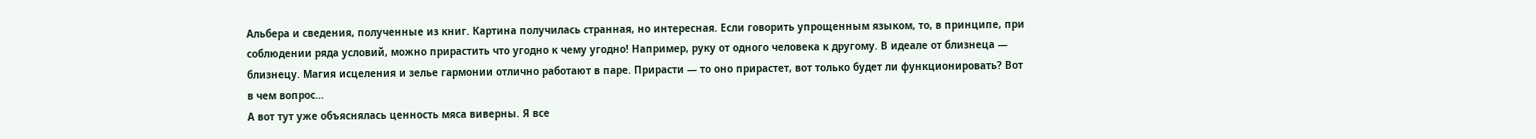Альбера и сведения, полученные из книг. Картина получилась странная, но интересная. Если говорить упрощенным языком, то, в принципе, при соблюдении ряда условий, можно прирастить что угодно к чему угодно! Например, руку от одного человека к другому. В идеале от близнеца — близнецу. Магия исцеления и зелье гармонии отлично работают в паре. Прирасти — то оно прирастет, вот только будет ли функционировать? Вот в чем вопрос…
А вот тут уже объяснялась ценность мяса виверны. Я все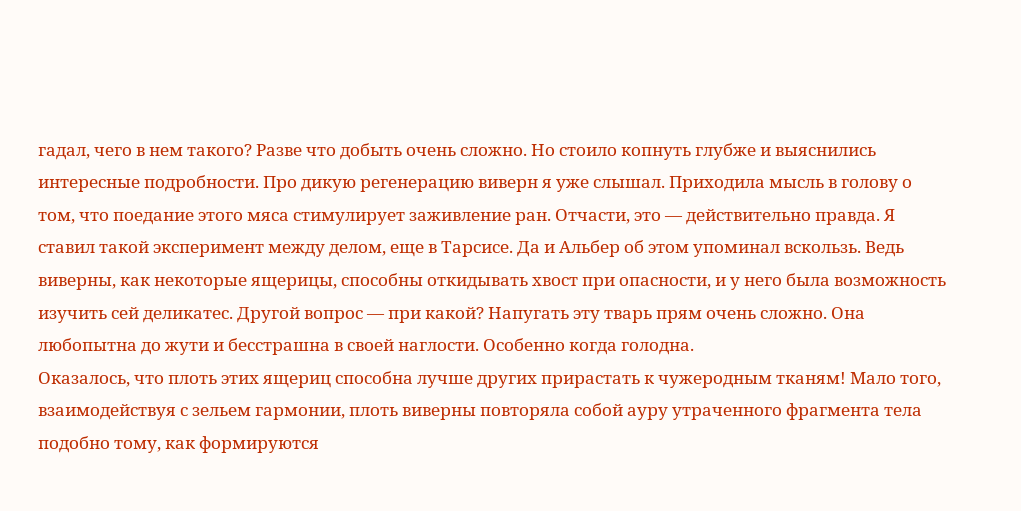гадал, чего в нем такого? Разве что добыть очень сложно. Но стоило копнуть глубже и выяснились интересные подробности. Про дикую регенерацию виверн я уже слышал. Приходила мысль в голову о том, что поедание этого мяса стимулирует заживление ран. Отчасти, это — действительно правда. Я ставил такой эксперимент между делом, еще в Тарсисе. Да и Альбер об этом упоминал вскользь. Ведь виверны, как некоторые ящерицы, способны откидывать хвост при опасности, и у него была возможность изучить сей деликатес. Другой вопрос — при какой? Напугать эту тварь прям очень сложно. Она любопытна до жути и бесстрашна в своей наглости. Особенно когда голодна.
Оказалось, что плоть этих ящериц способна лучше других прирастать к чужеродным тканям! Мало того, взаимодействуя с зельем гармонии, плоть виверны повторяла собой ауру утраченного фрагмента тела подобно тому, как формируются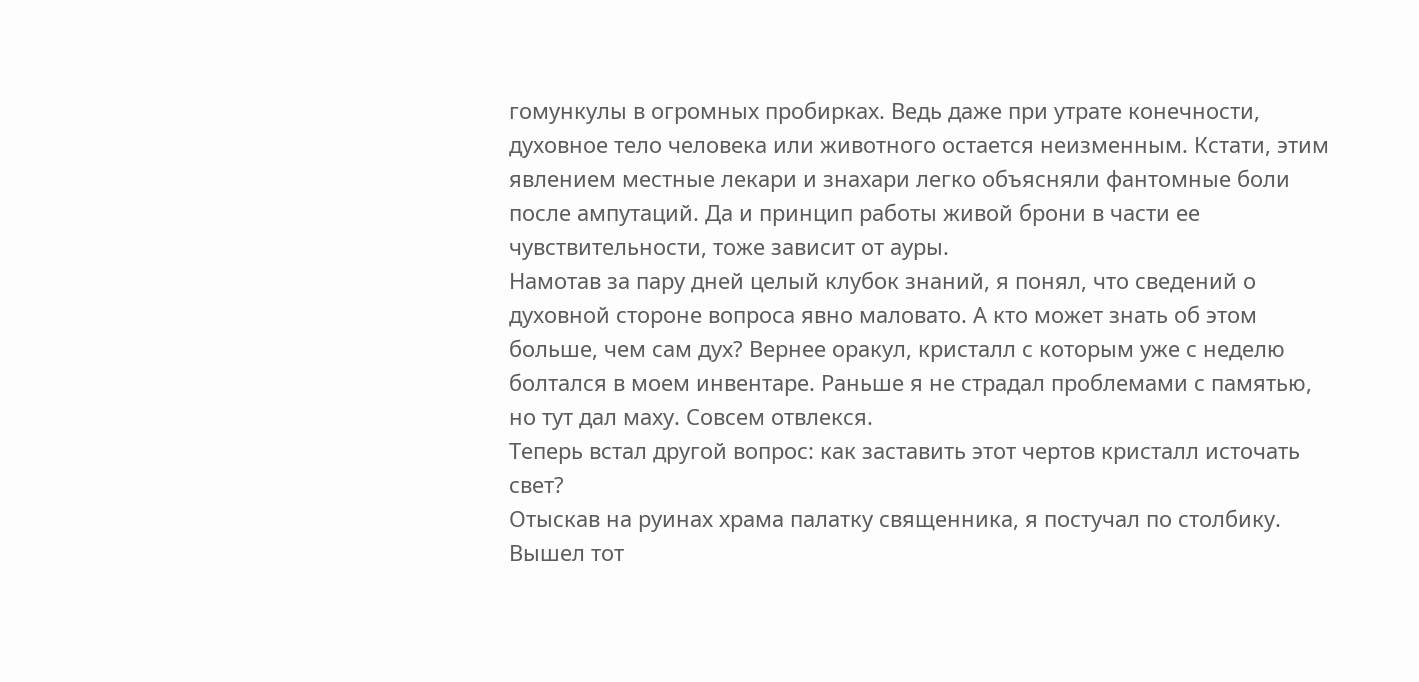гомункулы в огромных пробирках. Ведь даже при утрате конечности, духовное тело человека или животного остается неизменным. Кстати, этим явлением местные лекари и знахари легко объясняли фантомные боли после ампутаций. Да и принцип работы живой брони в части ее чувствительности, тоже зависит от ауры.
Намотав за пару дней целый клубок знаний, я понял, что сведений о духовной стороне вопроса явно маловато. А кто может знать об этом больше, чем сам дух? Вернее оракул, кристалл с которым уже с неделю болтался в моем инвентаре. Раньше я не страдал проблемами с памятью, но тут дал маху. Совсем отвлекся.
Теперь встал другой вопрос: как заставить этот чертов кристалл источать свет?
Отыскав на руинах храма палатку священника, я постучал по столбику. Вышел тот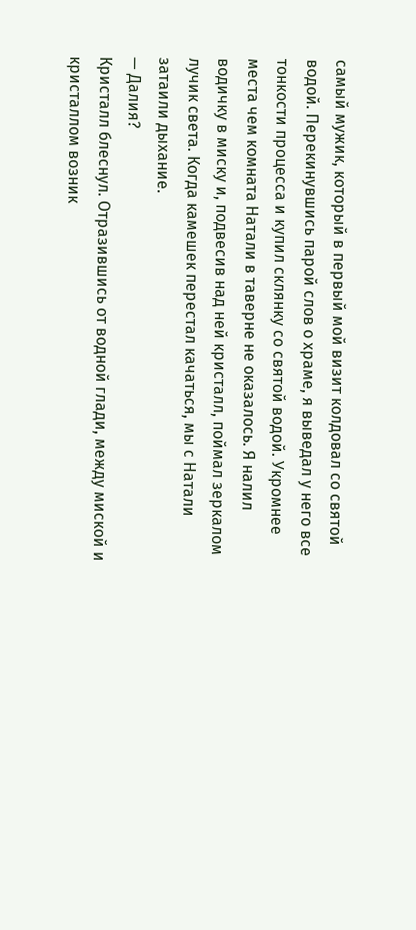самый мужик, который в первый мой визит колдовал со святой водой. Перекинувшись парой слов о храме, я выведал у него все тонкости процесса и купил склянку со святой водой. Укромнее места чем комната Натали в таверне не оказалось. Я налил водичку в миску и, подвесив над ней кристалл, поймал зеркалом лучик света. Когда камешек перестал качаться, мы с Натали затаили дыхание.
— Далия?
Кристалл блеснул. Отразившись от водной глади, между миской и кристаллом возник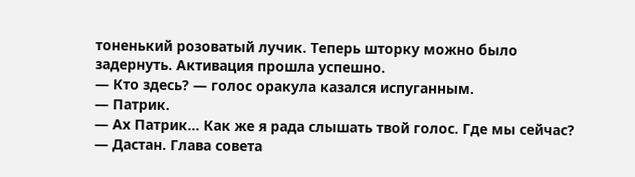тоненький розоватый лучик. Теперь шторку можно было задернуть. Активация прошла успешно.
— Кто здесь? — голос оракула казался испуганным.
— Патрик.
— Ах Патрик… Как же я рада слышать твой голос. Где мы сейчас?
— Дастан. Глава совета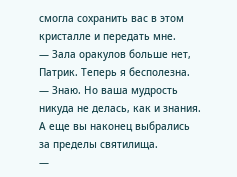смогла сохранить вас в этом кристалле и передать мне.
— Зала оракулов больше нет, Патрик. Теперь я бесполезна.
— Знаю. Но ваша мудрость никуда не делась, как и знания. А еще вы наконец выбрались за пределы святилища.
—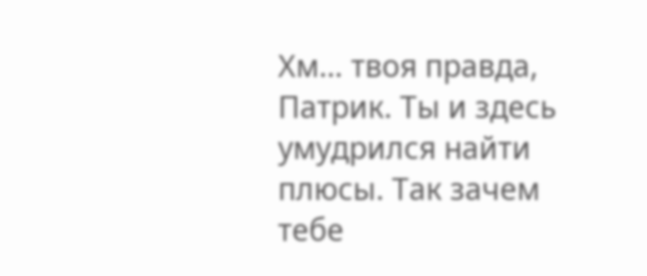Хм… твоя правда, Патрик. Ты и здесь умудрился найти плюсы. Так зачем тебе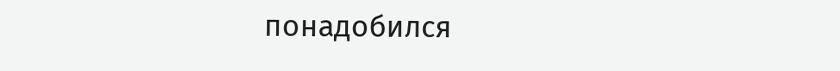понадобился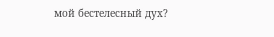мой бестелесный дух?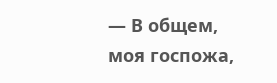— В общем, моя госпожа,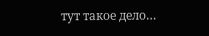тут такое дело…